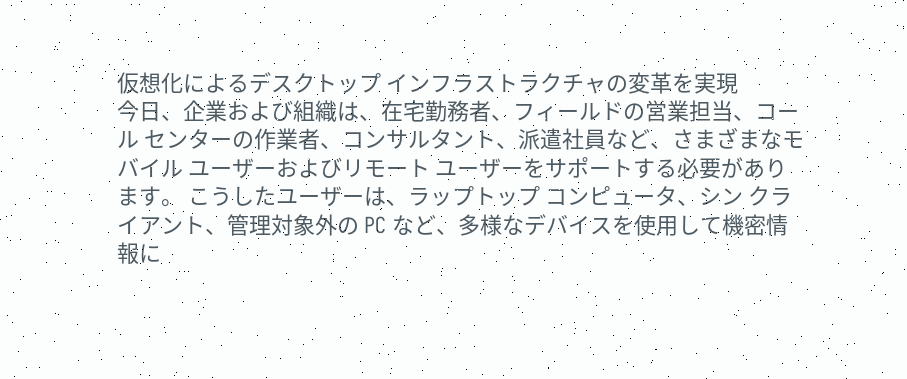仮想化によるデスクトップ インフラストラクチャの変革を実現
今日、企業および組織は、在宅勤務者、フィールドの営業担当、コール センターの作業者、コンサルタント、派遣社員など、さまざまなモバイル ユーザーおよびリモート ユーザーをサポートする必要があります。 こうしたユーザーは、ラップトップ コンピュータ、シン クライアント、管理対象外の PC など、多様なデバイスを使用して機密情報に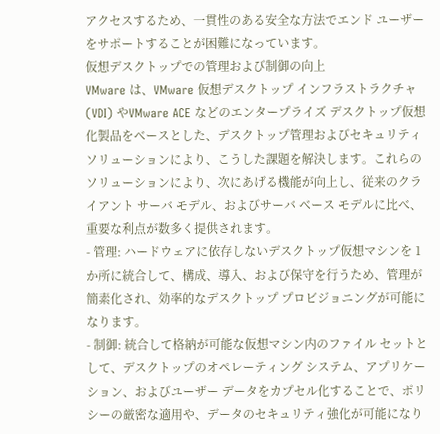アクセスするため、一貫性のある安全な方法でエンド ユーザーをサポートすることが困難になっています。
仮想デスクトップでの管理および制御の向上
VMware は、VMware 仮想デスクトップ インフラストラクチャ (VDI) やVMware ACE などのエンタープライズ デスクトップ仮想化製品をベースとした、デスクトップ管理およびセキュリティ ソリューションにより、こうした課題を解決します。これらのソリューションにより、次にあげる機能が向上し、従来のクライアント サーバ モデル、およびサーバ ベース モデルに比べ、重要な利点が数多く提供されます。
- 管理: ハードウェアに依存しないデスクトップ仮想マシンを 1 か所に統合して、構成、導入、および保守を行うため、管理が簡素化され、効率的なデスクトップ プロビジョニングが可能になります。
- 制御: 統合して格納が可能な仮想マシン内のファイル セットとして、デスクトップのオペレーティング システム、アプリケーション、およびユーザー データをカプセル化することで、ポリシーの厳密な適用や、データのセキュリティ強化が可能になり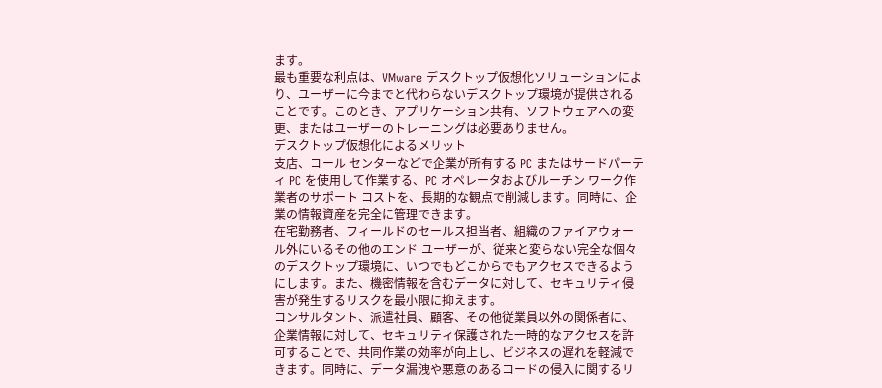ます。
最も重要な利点は、VMware デスクトップ仮想化ソリューションにより、ユーザーに今までと代わらないデスクトップ環境が提供されることです。このとき、アプリケーション共有、ソフトウェアへの変更、またはユーザーのトレーニングは必要ありません。
デスクトップ仮想化によるメリット
支店、コール センターなどで企業が所有する PC またはサードパーティ PC を使用して作業する、PC オペレータおよびルーチン ワーク作業者のサポート コストを、長期的な観点で削減します。同時に、企業の情報資産を完全に管理できます。
在宅勤務者、フィールドのセールス担当者、組織のファイアウォール外にいるその他のエンド ユーザーが、従来と変らない完全な個々のデスクトップ環境に、いつでもどこからでもアクセスできるようにします。また、機密情報を含むデータに対して、セキュリティ侵害が発生するリスクを最小限に抑えます。
コンサルタント、派遣社員、顧客、その他従業員以外の関係者に、企業情報に対して、セキュリティ保護された一時的なアクセスを許可することで、共同作業の効率が向上し、ビジネスの遅れを軽減できます。同時に、データ漏洩や悪意のあるコードの侵入に関するリ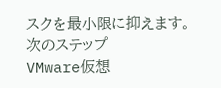スクを最小限に抑えます。
次のステップ
VMware仮想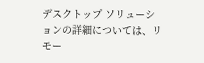デスクトップ ソリューションの詳細については、リモー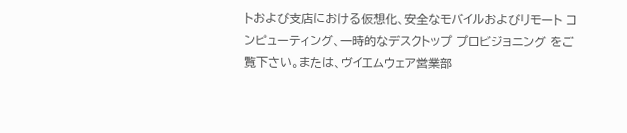トおよび支店における仮想化、安全なモバイルおよびリモート コンピューティング、一時的なデスクトップ プロビジョニング をご覧下さい。または、ヴイエムウェア営業部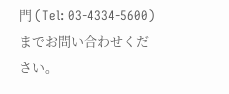門 (Tel: 03-4334-5600) までお問い合わせください。